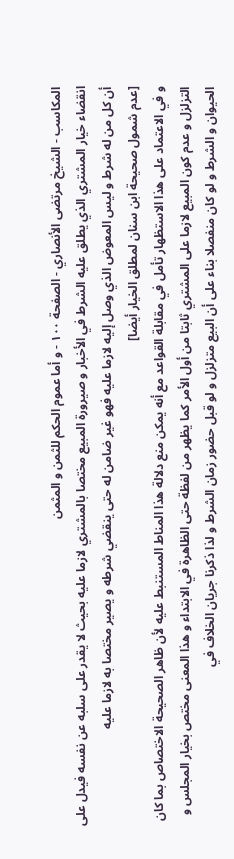المكاسب - الشيخ مرتضى الأنصاري - الصفحة ١٠٠ - و أما عموم الحكم للثمن و المثمن
انقضاء خيار المشتري الذي يطلق عليه الشرط في الأخبار و صيرورة المبيع مختصا بالمشتري لازما عليه بحيث لا يقدر على سلبه عن نفسه فيدل على أن كل من له شرط و ليس المعوض الذي وصل إليه لازما عليه فهو غير ضامن له حتى ينقضي شرطه و يصير مختصا به لازما عليه
[عدم شمول صحيحة ابن سنان لمطلق الخيار أيضا]
و في الاعتماد على هذا الاستظهار تأمل في مقابلة القواعد مع أنه يمكن منع دلالة هذا المناط المستنبط عليه لأن ظاهر الصحيحة الاختصاص بما كان التزلزل و عدم كون المبيع لازما على المشتري ثابتا من أول الأمر كما يظهر من لفظة حتى الظاهرة في الابتداء و هذا المعنى مختص بخيار المجلس و الحيوان و الشرط و لو كان منفصلا بناء على أن البيع متزلزل و لو قبل حضور زمان الشرط و لذا ذكرنا جريان الخلاف في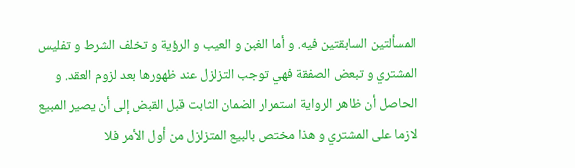المسألتين السابقتين فيه. و أما الغبن و العيب و الرؤية و تخلف الشرط و تفليس المشتري و تبعض الصفقة فهي توجب التزلزل عند ظهورها بعد لزوم العقد. و الحاصل أن ظاهر الرواية استمرار الضمان الثابت قبل القبض إلى أن يصير المبيع لازما على المشتري و هذا مختص بالبيع المتزلزل من أول الأمر فلا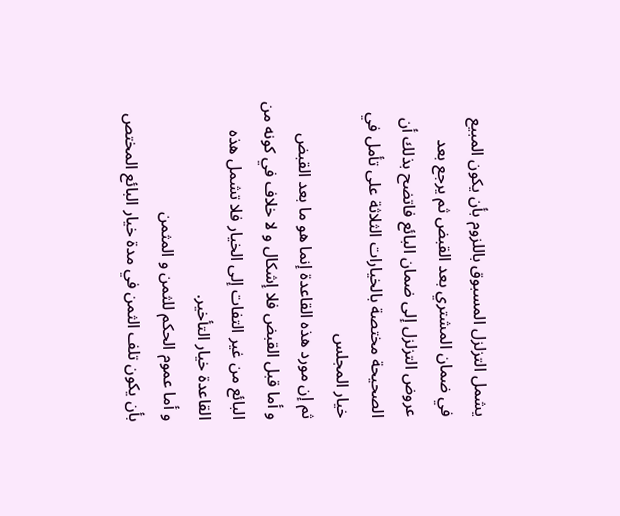يشمل التزلزل المسبوق باللزوم بأن يكون المبيع في ضمان المشتري بعد القبض ثم يرجع بعد عروض التزلزل إلى ضمان البائع فاتضح بذلك أن الصحيحة مختصة بالخيارات الثلاثة على تأمل في خيار المجلس
ثم إن مورد هذه القاعدة إنما هو ما بعد القبض
و أما قبل القبض فلا إشكال و لا خلاف في كونه من البائع من غير التفات إلى الخيار فلا تشمل هذه القاعدة خيار التأخير.
و أما عموم الحكم للثمن و المثمن
بأن يكون تلف الثمن في مدة خيار البائع المختص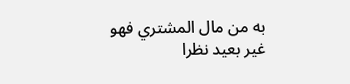به من مال المشتري فهو غير بعيد نظرا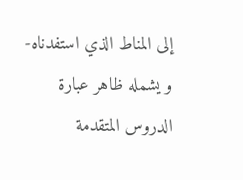إلى المناط الذي استفدناه- و يشمله ظاهر عبارة الدروس المتقدمة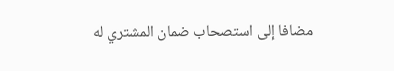مضافا إلى استصحاب ضمان المشتري له